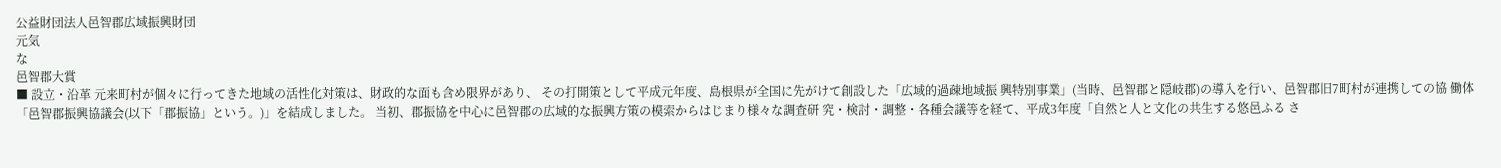公益財団法人邑智郡広域振興財団
元気
な
邑智郡大賞
■ 設立・沿革 元来町村が個々に行ってきた地域の活性化対策は、財政的な面も含め限界があり、 その打開策として平成元年度、島根県が全国に先がけて創設した「広域的過疎地域振 興特別事業」(当時、邑智郡と隠岐郡)の導入を行い、邑智郡旧7町村が連携しての協 働体「邑智郡振興協議会(以下「郡振協」という。)」を結成しました。 当初、郡振協を中心に邑智郡の広域的な振興方策の模索からはじまり様々な調査研 究・検討・調整・各種会議等を経て、平成3年度「自然と人と文化の共生する悠邑ふる さ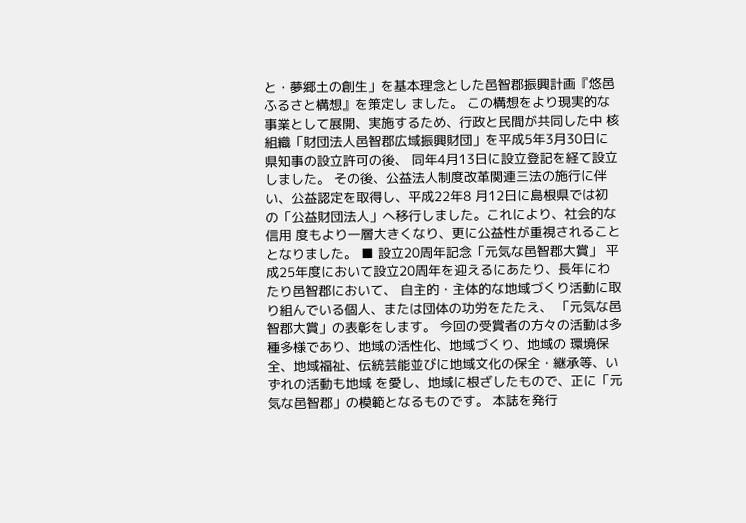と・夢郷土の創生」を基本理念とした邑智郡振興計画『悠邑ふるさと構想』を策定し ました。 この構想をより現実的な事業として展開、実施するため、行政と民間が共同した中 核組織「財団法人邑智郡広域振興財団」を平成5年3月30日に県知事の設立許可の後、 同年4月13日に設立登記を経て設立しました。 その後、公益法人制度改革関連三法の施行に伴い、公益認定を取得し、平成22年8 月12日に島根県では初の「公益財団法人」へ移行しました。これにより、社会的な信用 度もより一層大きくなり、更に公益性が重視されることとなりました。 ■ 設立20周年記念「元気な邑智郡大賞」 平成25年度において設立20周年を迎えるにあたり、長年にわたり邑智郡において、 自主的・主体的な地域づくり活動に取り組んでいる個人、または団体の功労をたたえ、 「元気な邑智郡大賞」の表彰をします。 今回の受賞者の方々の活動は多種多様であり、地域の活性化、地域づくり、地域の 環境保全、地域福祉、伝統芸能並びに地域文化の保全・継承等、いずれの活動も地域 を愛し、地域に根ざしたもので、正に「元気な邑智郡」の模範となるものです。 本誌を発行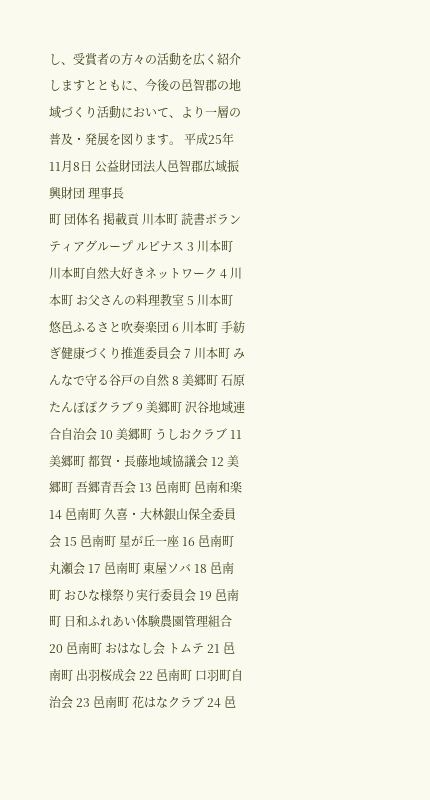し、受賞者の方々の活動を広く紹介しますとともに、今後の邑智郡の地 域づくり活動において、より一層の普及・発展を図ります。 平成25年11月8日 公益財団法人邑智郡広域振興財団 理事長
町 団体名 掲載貢 川本町 読書ボランティアグループ ルピナス 3 川本町 川本町自然大好きネットワーク 4 川本町 お父さんの料理教室 5 川本町 悠邑ふるさと吹奏楽団 6 川本町 手紡ぎ健康づくり推進委員会 7 川本町 みんなで守る谷戸の自然 8 美郷町 石原たんぽぽクラブ 9 美郷町 沢谷地域連合自治会 10 美郷町 うしおクラブ 11 美郷町 都賀・長藤地域協議会 12 美郷町 吾郷青吾会 13 邑南町 邑南和楽 14 邑南町 久喜・大林銀山保全委員会 15 邑南町 星が丘一座 16 邑南町 丸瀬会 17 邑南町 東屋ソバ 18 邑南町 おひな様祭り実行委員会 19 邑南町 日和ふれあい体験農園管理組合 20 邑南町 おはなし会 トムテ 21 邑南町 出羽桜成会 22 邑南町 口羽町自治会 23 邑南町 花はなクラブ 24 邑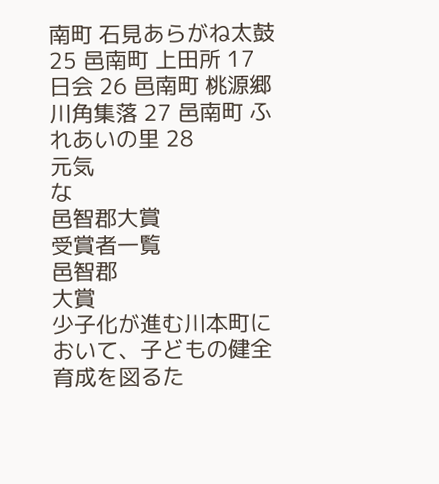南町 石見あらがね太鼓 25 邑南町 上田所 17 日会 26 邑南町 桃源郷 川角集落 27 邑南町 ふれあいの里 28
元気
な
邑智郡大賞
受賞者一覧
邑智郡
大賞
少子化が進む川本町において、子どもの健全育成を図るた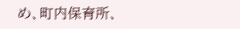め、町内保育所、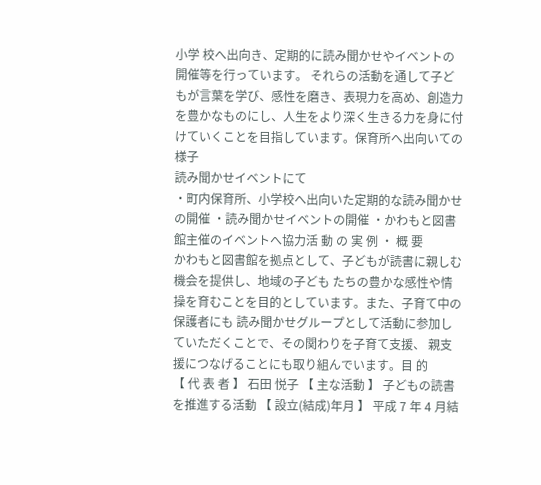小学 校へ出向き、定期的に読み聞かせやイベントの開催等を行っています。 それらの活動を通して子どもが言葉を学び、感性を磨き、表現力を高め、創造力 を豊かなものにし、人生をより深く生きる力を身に付けていくことを目指しています。保育所へ出向いての様子
読み聞かせイベントにて
・町内保育所、小学校へ出向いた定期的な読み聞かせの開催 ・読み聞かせイベントの開催 ・かわもと図書館主催のイベントへ協力活 動 の 実 例 ・ 概 要
かわもと図書館を拠点として、子どもが読書に親しむ機会を提供し、地域の子ども たちの豊かな感性や情操を育むことを目的としています。また、子育て中の保護者にも 読み聞かせグループとして活動に参加していただくことで、その関わりを子育て支援、 親支援につなげることにも取り組んでいます。目 的
【 代 表 者 】 石田 悦子 【 主な活動 】 子どもの読書を推進する活動 【 設立(結成)年月 】 平成 7 年 4 月結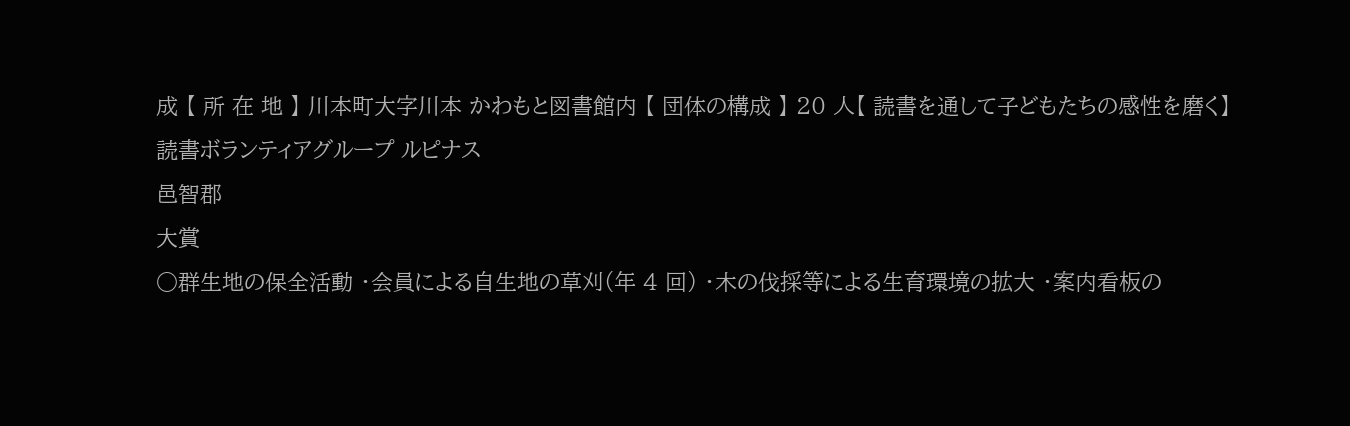成 【 所 在 地 】 川本町大字川本 かわもと図書館内 【 団体の構成 】 20 人【 読書を通して子どもたちの感性を磨く】
読書ボランティアグループ ルピナス
邑智郡
大賞
○群生地の保全活動 ・会員による自生地の草刈(年 4 回) ・木の伐採等による生育環境の拡大 ・案内看板の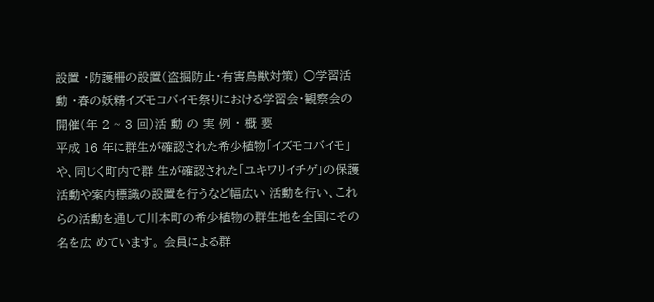設置 ・防護柵の設置(盗掘防止・有害鳥獣対策) ○学習活動 ・春の妖精イズモコバイモ祭りにおける学習会・観察会の開催(年 2 ~ 3 回)活 動 の 実 例 ・ 概 要
平成 16 年に群生が確認された希少植物「イズモコバイモ」や、同じく町内で群 生が確認された「ユキワリイチゲ」の保護活動や案内標識の設置を行うなど幅広い 活動を行い、これらの活動を通して川本町の希少植物の群生地を全国にその名を広 めています。 会員による群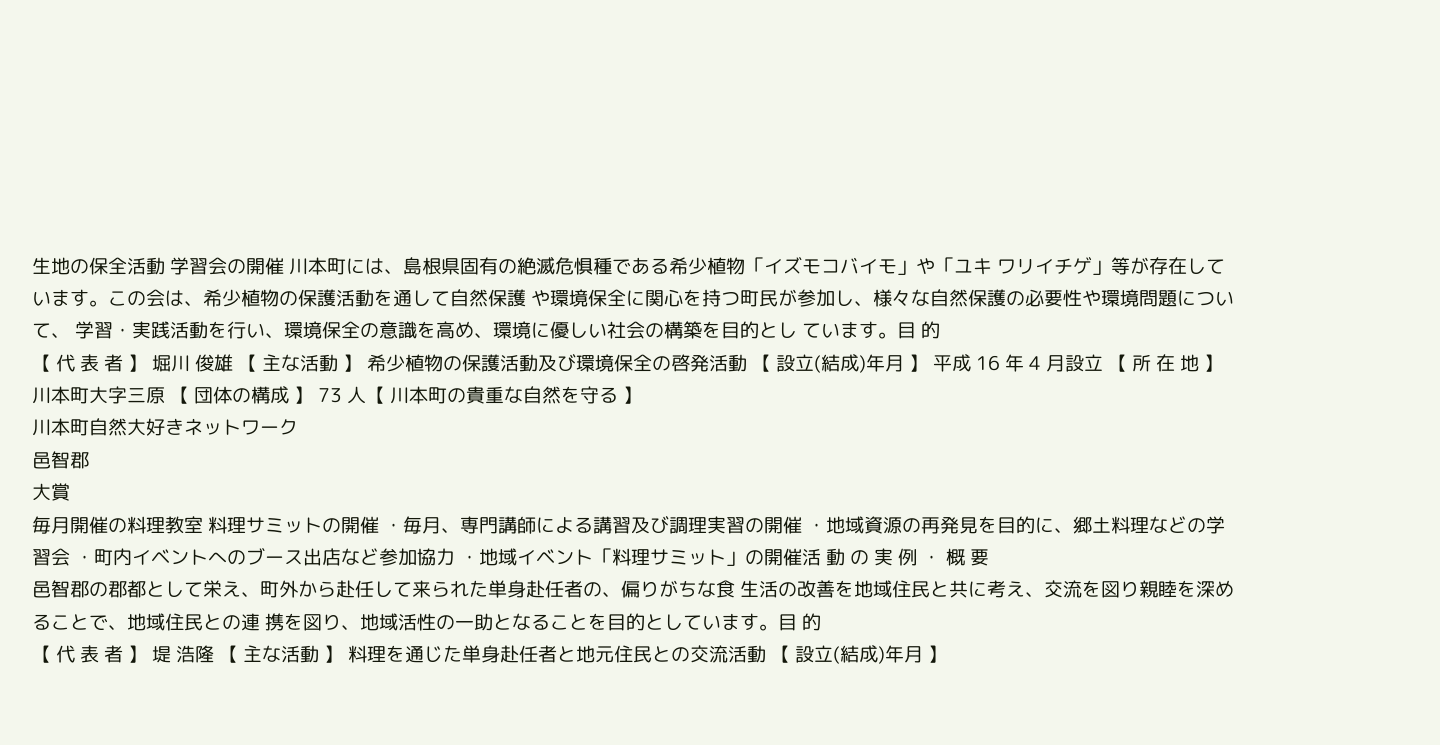生地の保全活動 学習会の開催 川本町には、島根県固有の絶滅危惧種である希少植物「イズモコバイモ」や「ユキ ワリイチゲ」等が存在しています。この会は、希少植物の保護活動を通して自然保護 や環境保全に関心を持つ町民が参加し、様々な自然保護の必要性や環境問題について、 学習・実践活動を行い、環境保全の意識を高め、環境に優しい社会の構築を目的とし ています。目 的
【 代 表 者 】 堀川 俊雄 【 主な活動 】 希少植物の保護活動及び環境保全の啓発活動 【 設立(結成)年月 】 平成 16 年 4 月設立 【 所 在 地 】 川本町大字三原 【 団体の構成 】 73 人【 川本町の貴重な自然を守る 】
川本町自然大好きネットワーク
邑智郡
大賞
毎月開催の料理教室 料理サミットの開催 ・毎月、専門講師による講習及び調理実習の開催 ・地域資源の再発見を目的に、郷土料理などの学習会 ・町内イベントへのブース出店など参加協力 ・地域イベント「料理サミット」の開催活 動 の 実 例 ・ 概 要
邑智郡の郡都として栄え、町外から赴任して来られた単身赴任者の、偏りがちな食 生活の改善を地域住民と共に考え、交流を図り親睦を深めることで、地域住民との連 携を図り、地域活性の一助となることを目的としています。目 的
【 代 表 者 】 堤 浩隆 【 主な活動 】 料理を通じた単身赴任者と地元住民との交流活動 【 設立(結成)年月 】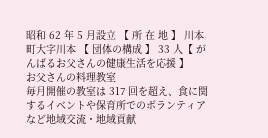昭和 62 年 5 月設立 【 所 在 地 】 川本町大字川本 【 団体の構成 】 33 人【 がんばるお父さんの健康生活を応援 】
お父さんの料理教室
毎月開催の教室は 317 回を超え、食に関するイベントや保育所でのボランティア など地域交流・地域貢献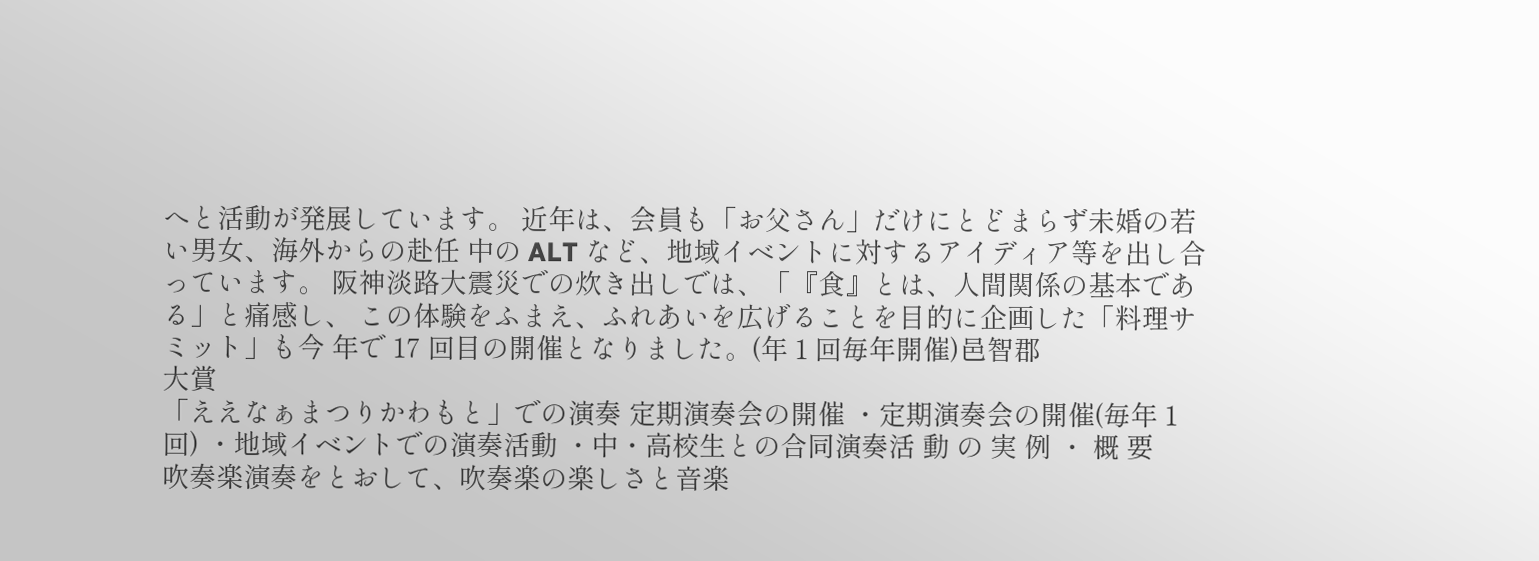へと活動が発展しています。 近年は、会員も「お父さん」だけにとどまらず未婚の若い男女、海外からの赴任 中の ALT など、地域イベントに対するアイディア等を出し合っています。 阪神淡路大震災での炊き出しでは、「『食』とは、人間関係の基本である」と痛感し、 この体験をふまえ、ふれあいを広げることを目的に企画した「料理サミット」も今 年で 17 回目の開催となりました。(年 1 回毎年開催)邑智郡
大賞
「ええなぁまつりかわもと」での演奏 定期演奏会の開催 ・定期演奏会の開催(毎年 1 回) ・地域イベントでの演奏活動 ・中・高校生との合同演奏活 動 の 実 例 ・ 概 要
吹奏楽演奏をとおして、吹奏楽の楽しさと音楽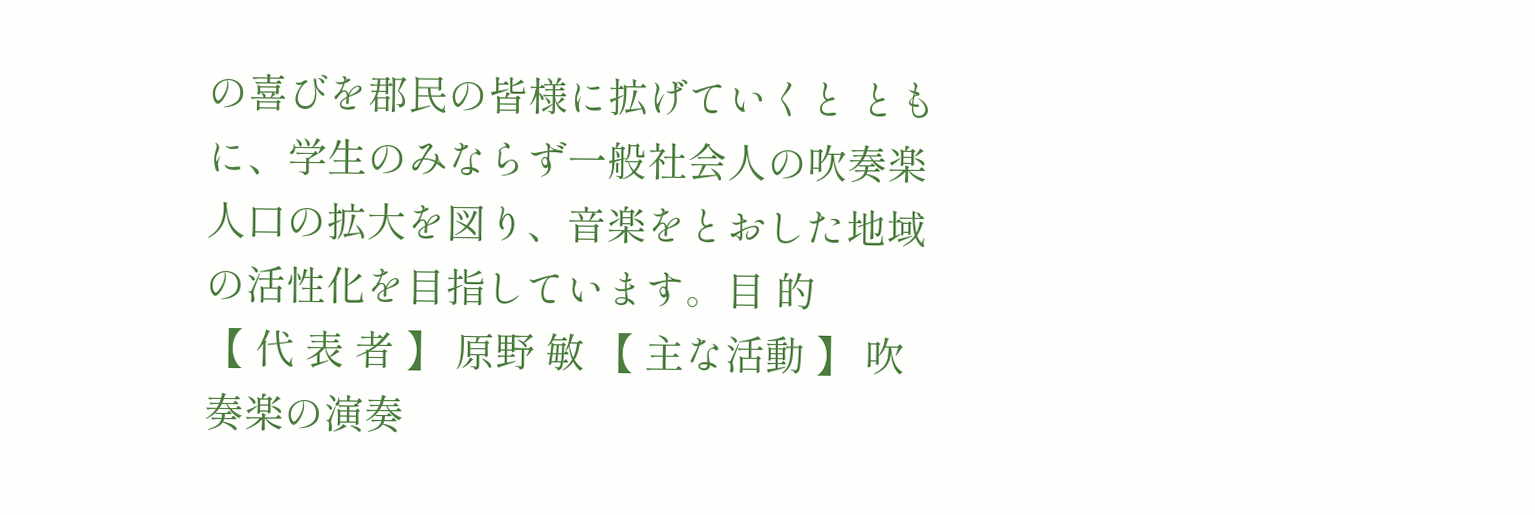の喜びを郡民の皆様に拡げていくと ともに、学生のみならず一般社会人の吹奏楽人口の拡大を図り、音楽をとおした地域 の活性化を目指しています。目 的
【 代 表 者 】 原野 敏 【 主な活動 】 吹奏楽の演奏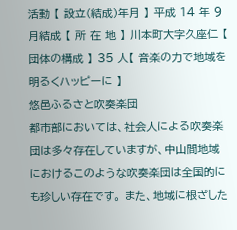活動 【 設立(結成)年月 】 平成 14 年 9 月結成 【 所 在 地 】 川本町大字久座仁 【 団体の構成 】 35 人【 音楽の力で地域を明るくハッピーに 】
悠邑ふるさと吹奏楽団
都市部においては、社会人による吹奏楽団は多々存在していますが、中山間地域 におけるこのような吹奏楽団は全国的にも珍しい存在です。 また、地域に根ざした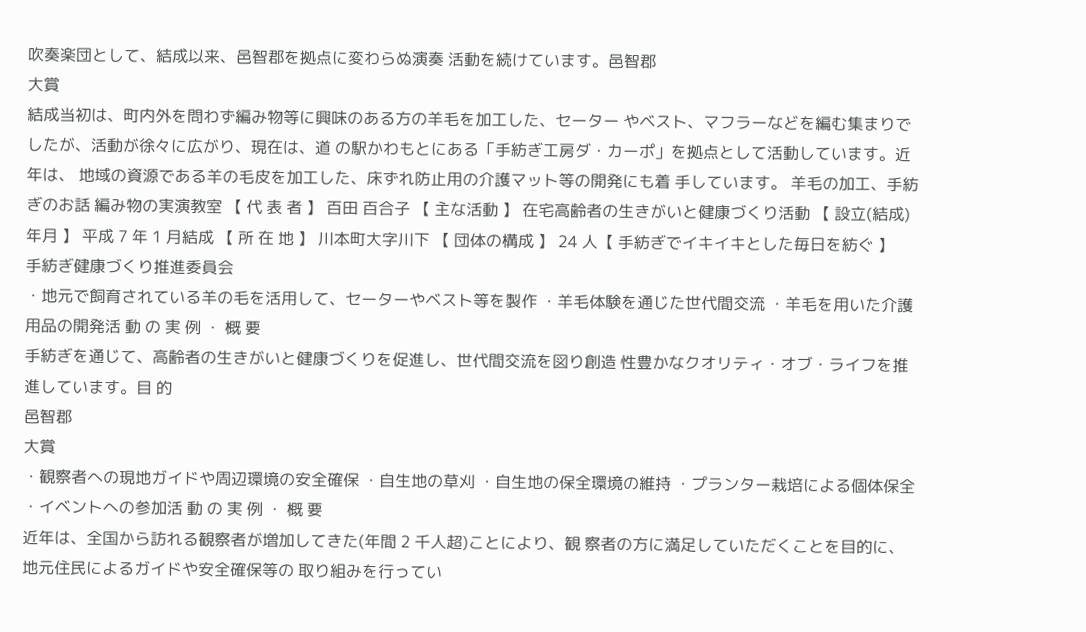吹奏楽団として、結成以来、邑智郡を拠点に変わらぬ演奏 活動を続けています。邑智郡
大賞
結成当初は、町内外を問わず編み物等に興味のある方の羊毛を加工した、セーター やベスト、マフラーなどを編む集まりでしたが、活動が徐々に広がり、現在は、道 の駅かわもとにある「手紡ぎ工房ダ・カーポ」を拠点として活動しています。近年は、 地域の資源である羊の毛皮を加工した、床ずれ防止用の介護マット等の開発にも着 手しています。 羊毛の加工、手紡ぎのお話 編み物の実演教室 【 代 表 者 】 百田 百合子 【 主な活動 】 在宅高齢者の生きがいと健康づくり活動 【 設立(結成)年月 】 平成 7 年 1 月結成 【 所 在 地 】 川本町大字川下 【 団体の構成 】 24 人【 手紡ぎでイキイキとした毎日を紡ぐ 】
手紡ぎ健康づくり推進委員会
・地元で飼育されている羊の毛を活用して、セーターやベスト等を製作 ・羊毛体験を通じた世代間交流 ・羊毛を用いた介護用品の開発活 動 の 実 例 ・ 概 要
手紡ぎを通じて、高齢者の生きがいと健康づくりを促進し、世代間交流を図り創造 性豊かなクオリティ・オブ・ライフを推進しています。目 的
邑智郡
大賞
・観察者への現地ガイドや周辺環境の安全確保 ・自生地の草刈 ・自生地の保全環境の維持 ・プランター栽培による個体保全 ・イベントへの参加活 動 の 実 例 ・ 概 要
近年は、全国から訪れる観察者が増加してきた(年間 2 千人超)ことにより、観 察者の方に満足していただくことを目的に、地元住民によるガイドや安全確保等の 取り組みを行ってい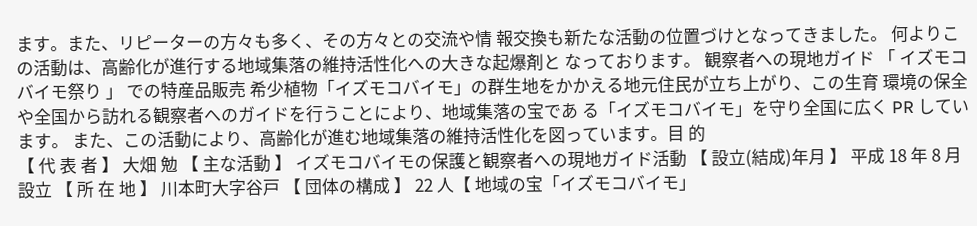ます。また、リピーターの方々も多く、その方々との交流や情 報交換も新たな活動の位置づけとなってきました。 何よりこの活動は、高齢化が進行する地域集落の維持活性化への大きな起爆剤と なっております。 観察者への現地ガイド 「 イズモコバイモ祭り 」 での特産品販売 希少植物「イズモコバイモ」の群生地をかかえる地元住民が立ち上がり、この生育 環境の保全や全国から訪れる観察者へのガイドを行うことにより、地域集落の宝であ る「イズモコバイモ」を守り全国に広く PR しています。 また、この活動により、高齢化が進む地域集落の維持活性化を図っています。目 的
【 代 表 者 】 大畑 勉 【 主な活動 】 イズモコバイモの保護と観察者への現地ガイド活動 【 設立(結成)年月 】 平成 18 年 8 月設立 【 所 在 地 】 川本町大字谷戸 【 団体の構成 】 22 人【 地域の宝「イズモコバイモ」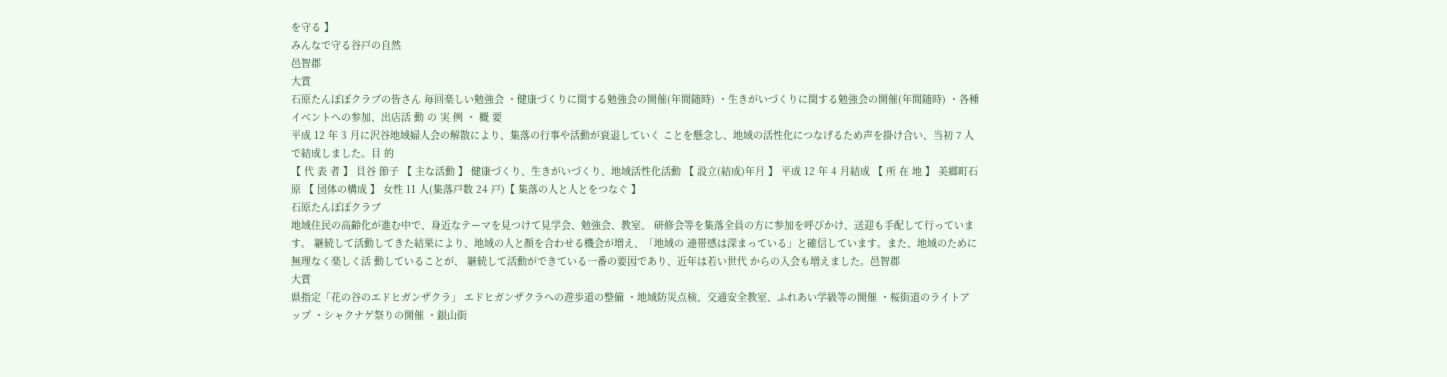を守る 】
みんなで守る谷戸の自然
邑智郡
大賞
石原たんぽぽクラブの皆さん 毎回楽しい勉強会 ・健康づくりに関する勉強会の開催(年間随時) ・生きがいづくりに関する勉強会の開催(年間随時) ・各種イベントへの参加、出店活 動 の 実 例 ・ 概 要
平成 12 年 3 月に沢谷地域婦人会の解散により、集落の行事や活動が衰退していく ことを懸念し、地域の活性化につなげるため声を掛け合い、当初 7 人で結成しました。目 的
【 代 表 者 】 貝谷 節子 【 主な活動 】 健康づくり、生きがいづくり、地域活性化活動 【 設立(結成)年月 】 平成 12 年 4 月結成 【 所 在 地 】 美郷町石原 【 団体の構成 】 女性 11 人(集落戸数 24 戸)【 集落の人と人とをつなぐ 】
石原たんぽぽクラブ
地域住民の高齢化が進む中で、身近なテーマを見つけて見学会、勉強会、教室、 研修会等を集落全員の方に参加を呼びかけ、送迎も手配して行っています。 継続して活動してきた結果により、地域の人と顔を合わせる機会が増え、「地域の 連帯感は深まっている」と確信しています。また、地域のために無理なく楽しく活 動していることが、 継続して活動ができている一番の要因であり、近年は若い世代 からの入会も増えました。邑智郡
大賞
県指定「花の谷のエドヒガンザクラ」 エドヒガンザクラへの遊歩道の整備 ・地域防災点検、交通安全教室、ふれあい学級等の開催 ・桜街道のライトアップ ・シャクナゲ祭りの開催 ・銀山街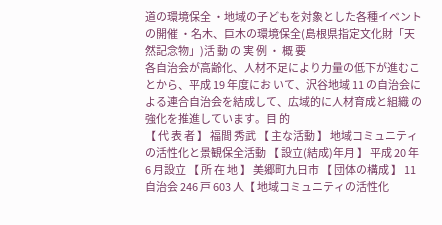道の環境保全 ・地域の子どもを対象とした各種イベントの開催 ・名木、巨木の環境保全(島根県指定文化財「天然記念物」)活 動 の 実 例 ・ 概 要
各自治会が高齢化、人材不足により力量の低下が進むことから、平成 19 年度にお いて、沢谷地域 11 の自治会による連合自治会を結成して、広域的に人材育成と組織 の強化を推進しています。目 的
【 代 表 者 】 福間 秀武 【 主な活動 】 地域コミュニティの活性化と景観保全活動 【 設立(結成)年月 】 平成 20 年 6 月設立 【 所 在 地 】 美郷町九日市 【 団体の構成 】 11 自治会 246 戸 603 人【 地域コミュニティの活性化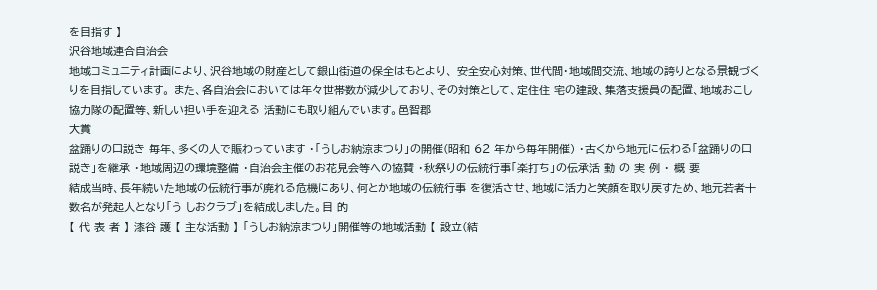を目指す 】
沢谷地域連合自治会
地域コミュニティ計画により、沢谷地域の財産として銀山街道の保全はもとより、 安全安心対策、世代間・地域間交流、地域の誇りとなる景観づくりを目指しています。 また、各自治会においては年々世帯数が減少しており、その対策として、定住住 宅の建設、集落支援員の配置、地域おこし協力隊の配置等、新しい担い手を迎える 活動にも取り組んでいます。邑智郡
大賞
盆踊りの口説き 毎年、多くの人で賑わっています ・「うしお納涼まつり」の開催(昭和 62 年から毎年開催) ・古くから地元に伝わる「盆踊りの口説き」を継承 ・地域周辺の環境整備 ・自治会主催のお花見会等への協賛 ・秋祭りの伝統行事「楽打ち」の伝承活 動 の 実 例 ・ 概 要
結成当時、長年続いた地域の伝統行事が廃れる危機にあり、何とか地域の伝統行事 を復活させ、地域に活力と笑顔を取り戻すため、地元若者十数名が発起人となり「う しおクラブ」を結成しました。目 的
【 代 表 者 】 漆谷 護 【 主な活動 】 「うしお納涼まつり」開催等の地域活動 【 設立(結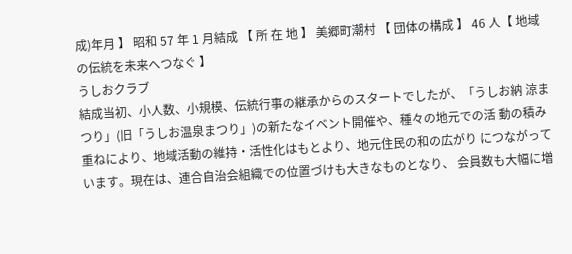成)年月 】 昭和 57 年 1 月結成 【 所 在 地 】 美郷町潮村 【 団体の構成 】 46 人【 地域の伝統を未来へつなぐ 】
うしおクラブ
結成当初、小人数、小規模、伝統行事の継承からのスタートでしたが、「うしお納 涼まつり」(旧「うしお温泉まつり」)の新たなイベント開催や、種々の地元での活 動の積み重ねにより、地域活動の維持・活性化はもとより、地元住民の和の広がり につながっています。現在は、連合自治会組織での位置づけも大きなものとなり、 会員数も大幅に増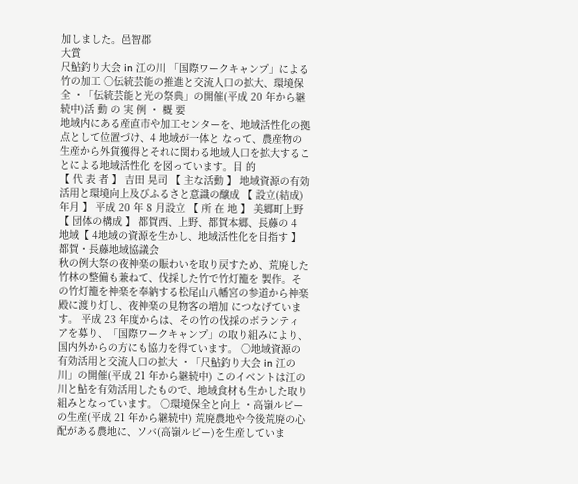加しました。邑智郡
大賞
尺鮎釣り大会 in 江の川 「国際ワークキャンプ」による竹の加工 ○伝統芸能の推進と交流人口の拡大、環境保全 ・「伝統芸能と光の祭典」の開催(平成 20 年から継続中)活 動 の 実 例 ・ 概 要
地域内にある産直市や加工センターを、地域活性化の拠点として位置づけ、4 地域が一体と なって、農産物の生産から外貨獲得とそれに関わる地域人口を拡大することによる地域活性化 を図っています。目 的
【 代 表 者 】 吉田 晃司 【 主な活動 】 地域資源の有効活用と環境向上及びふるさと意識の醸成 【 設立(結成)年月 】 平成 20 年 8 月設立 【 所 在 地 】 美郷町上野 【 団体の構成 】 都賀西、上野、都賀本郷、長藤の 4 地域【 4地域の資源を生かし、地域活性化を目指す 】
都賀・長藤地域協議会
秋の例大祭の夜神楽の賑わいを取り戻すため、荒廃した竹林の整備も兼ねて、伐採した竹で竹灯籠を 製作。その竹灯籠を神楽を奉納する松尾山八幡宮の参道から神楽殿に渡り灯し、夜神楽の見物客の増加 につなげています。 平成 23 年度からは、その竹の伐採のボランティアを募り、「国際ワークキャンプ」の取り組みにより、 国内外からの方にも協力を得ています。 ○地域資源の有効活用と交流人口の拡大 ・「尺鮎釣り大会 in 江の川」の開催(平成 21 年から継続中) このイベントは江の川と鮎を有効活用したもので、地域食材も生かした取り組みとなっています。 ○環境保全と向上 ・高嶺ルビーの生産(平成 21 年から継続中) 荒廃農地や今後荒廃の心配がある農地に、ソバ(高嶺ルビー)を生産していま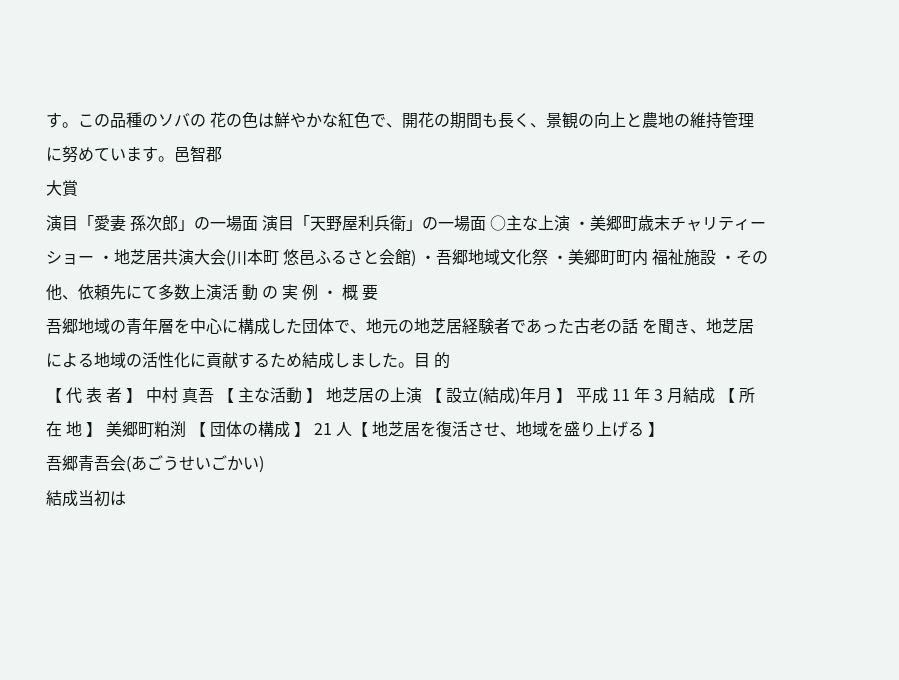す。この品種のソバの 花の色は鮮やかな紅色で、開花の期間も長く、景観の向上と農地の維持管理に努めています。邑智郡
大賞
演目「愛妻 孫次郎」の一場面 演目「天野屋利兵衛」の一場面 ○主な上演 ・美郷町歳末チャリティーショー ・地芝居共演大会(川本町 悠邑ふるさと会館) ・吾郷地域文化祭 ・美郷町町内 福祉施設 ・その他、依頼先にて多数上演活 動 の 実 例 ・ 概 要
吾郷地域の青年層を中心に構成した団体で、地元の地芝居経験者であった古老の話 を聞き、地芝居による地域の活性化に貢献するため結成しました。目 的
【 代 表 者 】 中村 真吾 【 主な活動 】 地芝居の上演 【 設立(結成)年月 】 平成 11 年 3 月結成 【 所 在 地 】 美郷町粕渕 【 団体の構成 】 21 人【 地芝居を復活させ、地域を盛り上げる 】
吾郷青吾会(あごうせいごかい)
結成当初は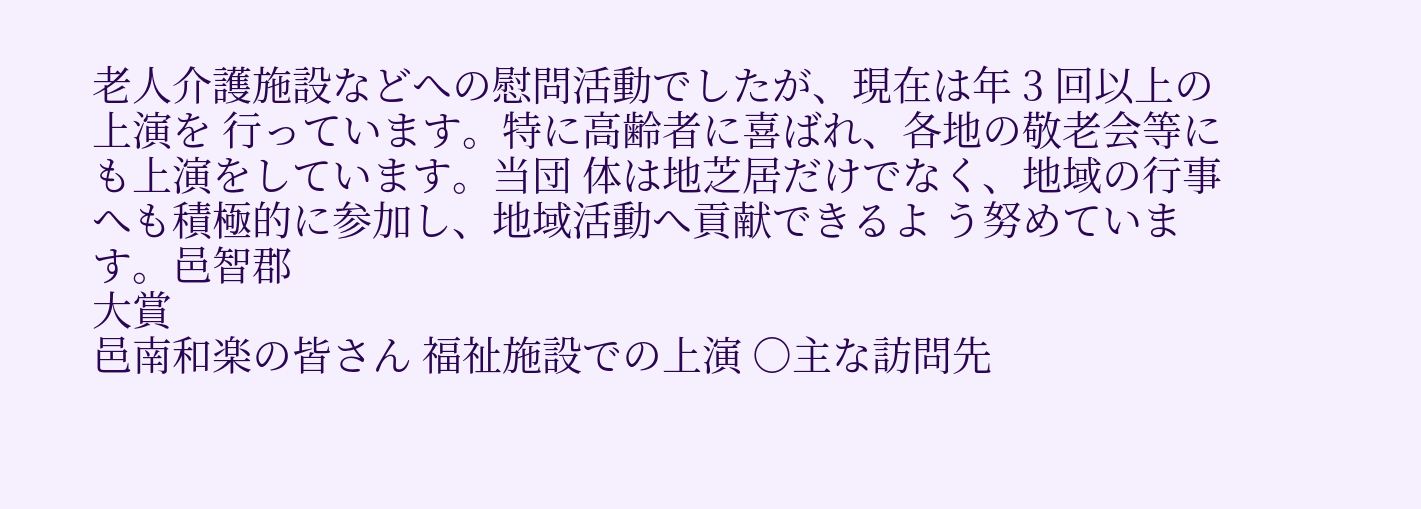老人介護施設などへの慰問活動でしたが、現在は年 3 回以上の上演を 行っています。特に高齢者に喜ばれ、各地の敬老会等にも上演をしています。当団 体は地芝居だけでなく、地域の行事へも積極的に参加し、地域活動へ貢献できるよ う努めています。邑智郡
大賞
邑南和楽の皆さん 福祉施設での上演 ○主な訪問先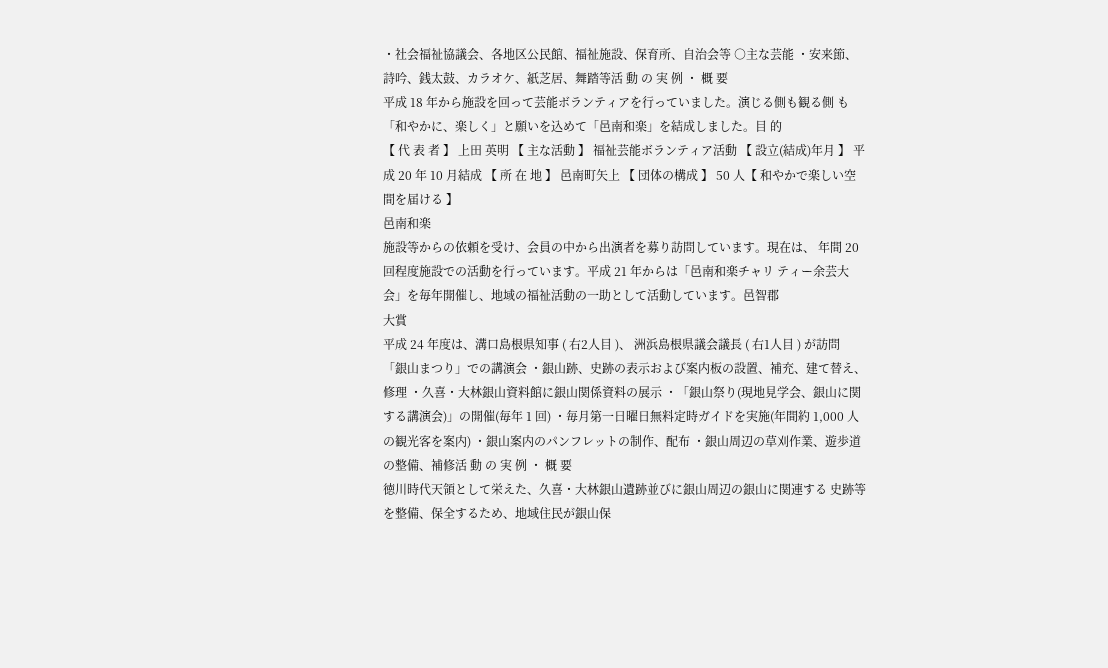・社会福祉協議会、各地区公民館、福祉施設、保育所、自治会等 ○主な芸能 ・安来節、詩吟、銭太鼓、カラオケ、紙芝居、舞踏等活 動 の 実 例 ・ 概 要
平成 18 年から施設を回って芸能ボランティアを行っていました。演じる側も観る側 も「和やかに、楽しく」と願いを込めて「邑南和楽」を結成しました。目 的
【 代 表 者 】 上田 英明 【 主な活動 】 福祉芸能ボランティア活動 【 設立(結成)年月 】 平成 20 年 10 月結成 【 所 在 地 】 邑南町矢上 【 団体の構成 】 50 人【 和やかで楽しい空間を届ける 】
邑南和楽
施設等からの依頼を受け、会員の中から出演者を募り訪問しています。現在は、 年間 20 回程度施設での活動を行っています。平成 21 年からは「邑南和楽チャリ ティー余芸大会」を毎年開催し、地域の福祉活動の一助として活動しています。邑智郡
大賞
平成 24 年度は、溝口島根県知事 ( 右2人目 )、 洲浜島根県議会議長 ( 右1人目 ) が訪問 「銀山まつり」での講演会 ・銀山跡、史跡の表示および案内板の設置、補充、建て替え、修理 ・久喜・大林銀山資料館に銀山関係資料の展示 ・「銀山祭り(現地見学会、銀山に関する講演会)」の開催(毎年 1 回) ・毎月第一日曜日無料定時ガイドを実施(年間約 1,000 人の観光客を案内) ・銀山案内のパンフレットの制作、配布 ・銀山周辺の草刈作業、遊歩道の整備、補修活 動 の 実 例 ・ 概 要
徳川時代天領として栄えた、久喜・大林銀山遺跡並びに銀山周辺の銀山に関連する 史跡等を整備、保全するため、地域住民が銀山保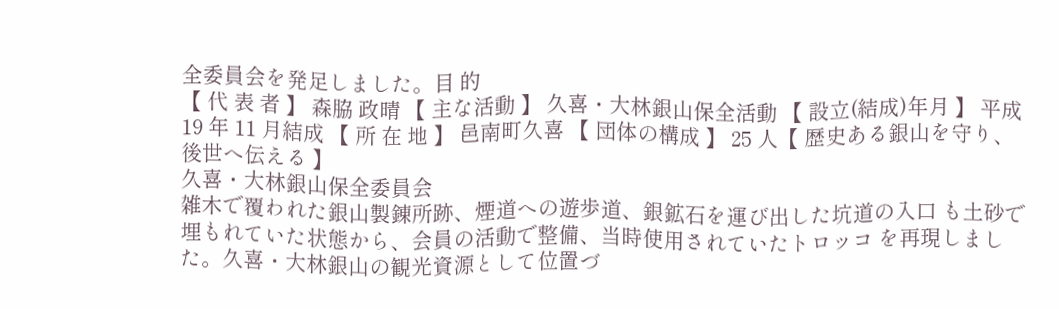全委員会を発足しました。目 的
【 代 表 者 】 森脇 政晴 【 主な活動 】 久喜・大林銀山保全活動 【 設立(結成)年月 】 平成 19 年 11 月結成 【 所 在 地 】 邑南町久喜 【 団体の構成 】 25 人【 歴史ある銀山を守り、後世へ伝える 】
久喜・大林銀山保全委員会
雑木で覆われた銀山製錬所跡、煙道への遊歩道、銀鉱石を運び出した坑道の入口 も土砂で埋もれていた状態から、会員の活動で整備、当時使用されていたトロッコ を再現しました。久喜・大林銀山の観光資源として位置づ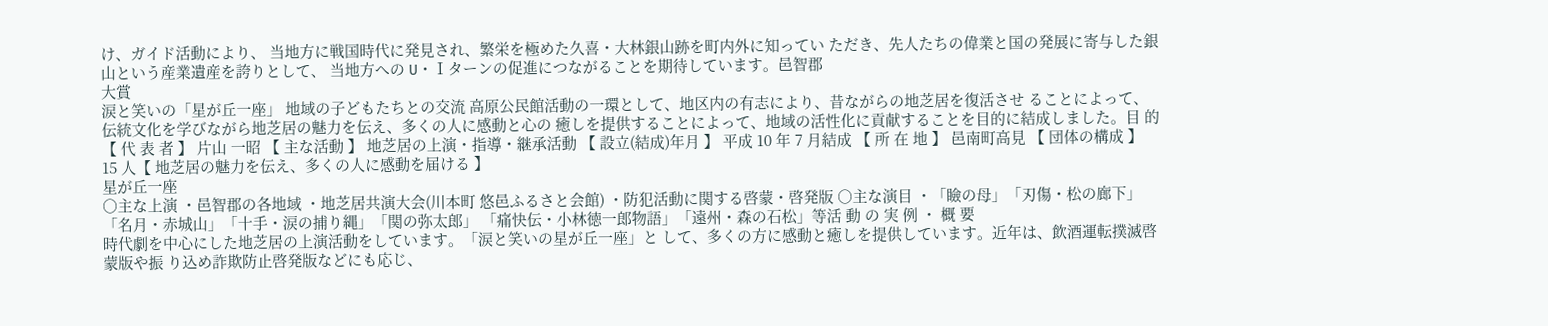け、ガイド活動により、 当地方に戦国時代に発見され、繁栄を極めた久喜・大林銀山跡を町内外に知ってい ただき、先人たちの偉業と国の発展に寄与した銀山という産業遺産を誇りとして、 当地方への U・Ⅰターンの促進につながることを期待しています。邑智郡
大賞
涙と笑いの「星が丘一座」 地域の子どもたちとの交流 高原公民館活動の一環として、地区内の有志により、昔ながらの地芝居を復活させ ることによって、伝統文化を学びながら地芝居の魅力を伝え、多くの人に感動と心の 癒しを提供することによって、地域の活性化に貢献することを目的に結成しました。目 的
【 代 表 者 】 片山 一昭 【 主な活動 】 地芝居の上演・指導・継承活動 【 設立(結成)年月 】 平成 10 年 7 月結成 【 所 在 地 】 邑南町高見 【 団体の構成 】 15 人【 地芝居の魅力を伝え、多くの人に感動を届ける 】
星が丘一座
○主な上演 ・邑智郡の各地域 ・地芝居共演大会(川本町 悠邑ふるさと会館) ・防犯活動に関する啓蒙・啓発版 ○主な演目 ・「瞼の母」「刃傷・松の廊下」「名月・赤城山」「十手・涙の捕り縄」「関の弥太郎」 「痛快伝・小林徳一郎物語」「遠州・森の石松」等活 動 の 実 例 ・ 概 要
時代劇を中心にした地芝居の上演活動をしています。「涙と笑いの星が丘一座」と して、多くの方に感動と癒しを提供しています。近年は、飲酒運転撲滅啓蒙版や振 り込め詐欺防止啓発版などにも応じ、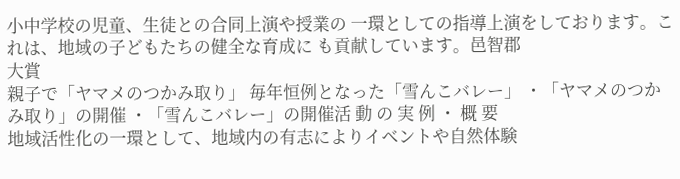小中学校の児童、生徒との合同上演や授業の 一環としての指導上演をしております。これは、地域の子どもたちの健全な育成に も貢献しています。邑智郡
大賞
親子で「ヤマメのつかみ取り」 毎年恒例となった「雪んこバレー」 ・「ヤマメのつかみ取り」の開催 ・「雪んこバレー」の開催活 動 の 実 例 ・ 概 要
地域活性化の一環として、地域内の有志によりイベントや自然体験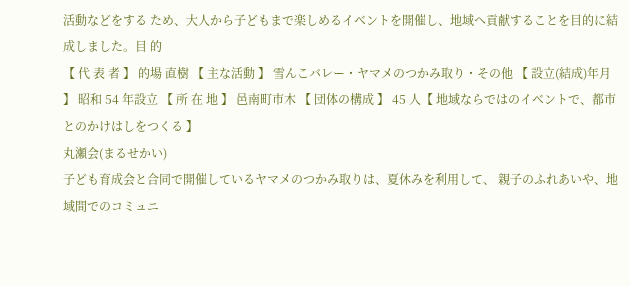活動などをする ため、大人から子どもまで楽しめるイベントを開催し、地域へ貢献することを目的に結 成しました。目 的
【 代 表 者 】 的場 直樹 【 主な活動 】 雪んこバレー・ヤマメのつかみ取り・その他 【 設立(結成)年月 】 昭和 54 年設立 【 所 在 地 】 邑南町市木 【 団体の構成 】 45 人【 地域ならではのイベントで、都市とのかけはしをつくる 】
丸瀬会(まるせかい)
子ども育成会と合同で開催しているヤマメのつかみ取りは、夏休みを利用して、 親子のふれあいや、地域間でのコミュニ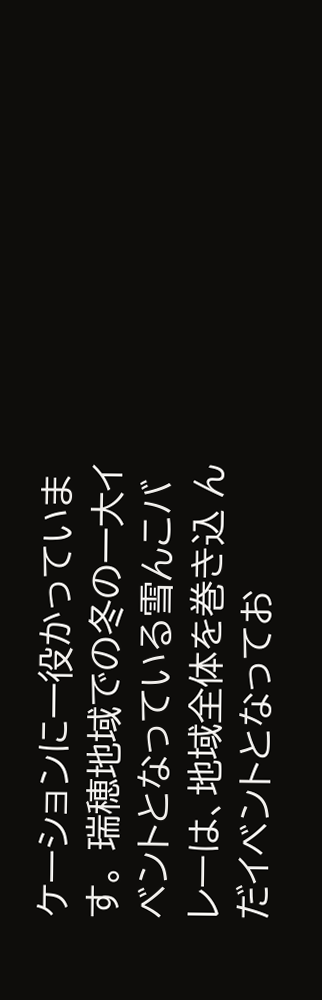ケーションに一役かっています。 瑞穂地域での冬の一大イベントとなっている雪んこバレーは、地域全体を巻き込 んだイベントとなってお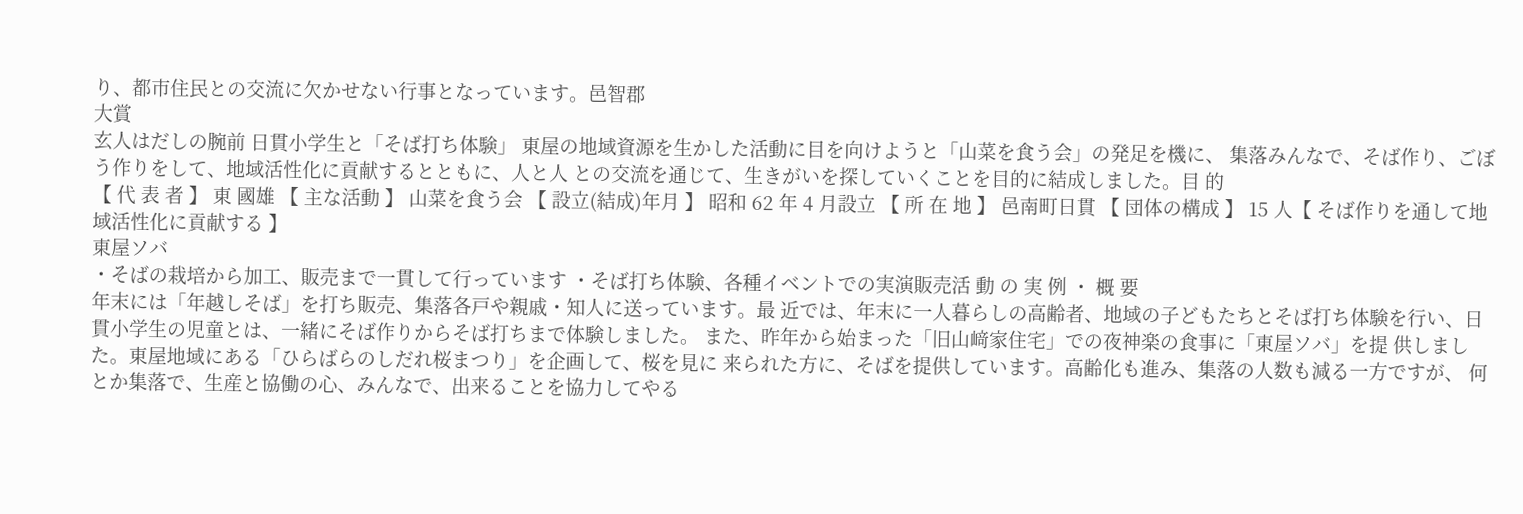り、都市住民との交流に欠かせない行事となっています。邑智郡
大賞
玄人はだしの腕前 日貫小学生と「そば打ち体験」 東屋の地域資源を生かした活動に目を向けようと「山菜を食う会」の発足を機に、 集落みんなで、そば作り、ごぼう作りをして、地域活性化に貢献するとともに、人と人 との交流を通じて、生きがいを探していくことを目的に結成しました。目 的
【 代 表 者 】 東 國雄 【 主な活動 】 山菜を食う会 【 設立(結成)年月 】 昭和 62 年 4 月設立 【 所 在 地 】 邑南町日貫 【 団体の構成 】 15 人【 そば作りを通して地域活性化に貢献する 】
東屋ソバ
・そばの栽培から加工、販売まで一貫して行っています ・そば打ち体験、各種イベントでの実演販売活 動 の 実 例 ・ 概 要
年末には「年越しそば」を打ち販売、集落各戸や親戚・知人に送っています。最 近では、年末に一人暮らしの高齢者、地域の子どもたちとそば打ち体験を行い、日 貫小学生の児童とは、一緒にそば作りからそば打ちまで体験しました。 また、昨年から始まった「旧山﨑家住宅」での夜神楽の食事に「東屋ソバ」を提 供しました。東屋地域にある「ひらばらのしだれ桜まつり」を企画して、桜を見に 来られた方に、そばを提供しています。高齢化も進み、集落の人数も減る一方ですが、 何とか集落で、生産と協働の心、みんなで、出来ることを協力してやる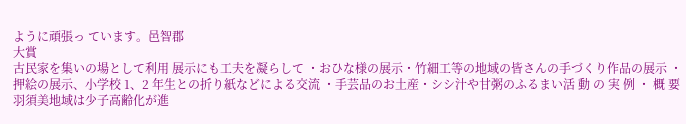ように頑張っ ています。邑智郡
大賞
古民家を集いの場として利用 展示にも工夫を凝らして ・おひな様の展示・竹細工等の地域の皆さんの手づくり作品の展示 ・押絵の展示、小学校 1、2 年生との折り紙などによる交流 ・手芸品のお土産・シシ汁や甘粥のふるまい活 動 の 実 例 ・ 概 要
羽須美地域は少子高齢化が進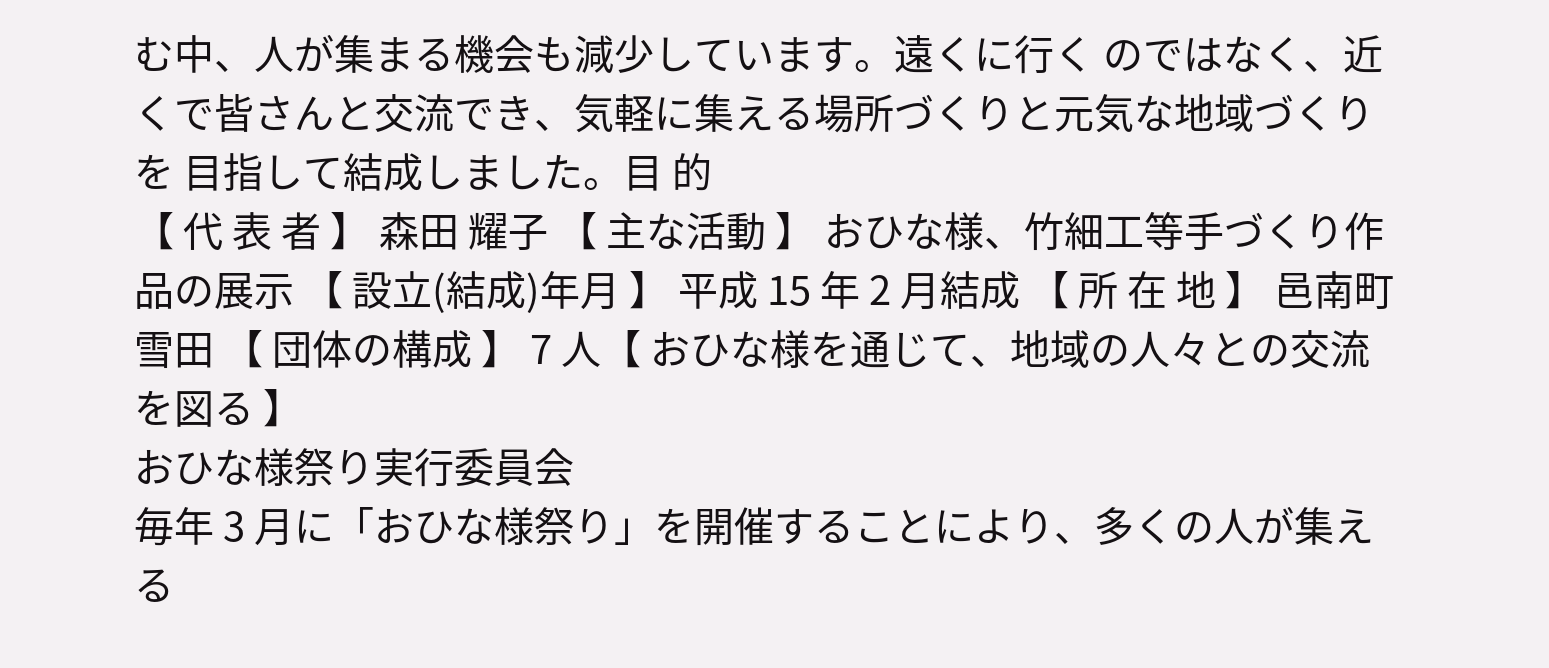む中、人が集まる機会も減少しています。遠くに行く のではなく、近くで皆さんと交流でき、気軽に集える場所づくりと元気な地域づくりを 目指して結成しました。目 的
【 代 表 者 】 森田 耀子 【 主な活動 】 おひな様、竹細工等手づくり作品の展示 【 設立(結成)年月 】 平成 15 年 2 月結成 【 所 在 地 】 邑南町雪田 【 団体の構成 】 7 人【 おひな様を通じて、地域の人々との交流を図る 】
おひな様祭り実行委員会
毎年 3 月に「おひな様祭り」を開催することにより、多くの人が集える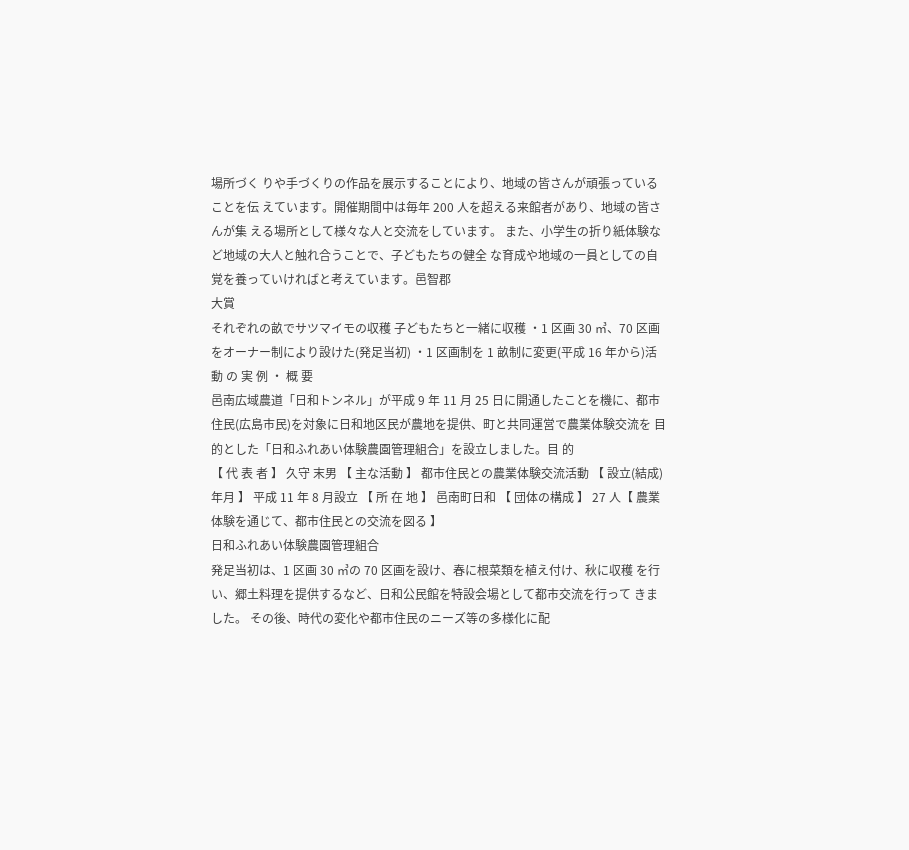場所づく りや手づくりの作品を展示することにより、地域の皆さんが頑張っていることを伝 えています。開催期間中は毎年 200 人を超える来館者があり、地域の皆さんが集 える場所として様々な人と交流をしています。 また、小学生の折り紙体験など地域の大人と触れ合うことで、子どもたちの健全 な育成や地域の一員としての自覚を養っていければと考えています。邑智郡
大賞
それぞれの畝でサツマイモの収穫 子どもたちと一緒に収穫 ・1 区画 30 ㎥、70 区画をオーナー制により設けた(発足当初) ・1 区画制を 1 畝制に変更(平成 16 年から)活 動 の 実 例 ・ 概 要
邑南広域農道「日和トンネル」が平成 9 年 11 月 25 日に開通したことを機に、都市 住民(広島市民)を対象に日和地区民が農地を提供、町と共同運営で農業体験交流を 目的とした「日和ふれあい体験農園管理組合」を設立しました。目 的
【 代 表 者 】 久守 末男 【 主な活動 】 都市住民との農業体験交流活動 【 設立(結成)年月 】 平成 11 年 8 月設立 【 所 在 地 】 邑南町日和 【 団体の構成 】 27 人【 農業体験を通じて、都市住民との交流を図る 】
日和ふれあい体験農園管理組合
発足当初は、1 区画 30 ㎥の 70 区画を設け、春に根菜類を植え付け、秋に収穫 を行い、郷土料理を提供するなど、日和公民館を特設会場として都市交流を行って きました。 その後、時代の変化や都市住民のニーズ等の多様化に配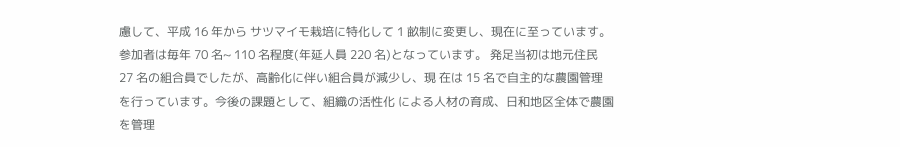慮して、平成 16 年から サツマイモ栽培に特化して 1 畝制に変更し、現在に至っています。参加者は毎年 70 名~ 110 名程度(年延人員 220 名)となっています。 発足当初は地元住民 27 名の組合員でしたが、高齢化に伴い組合員が減少し、現 在は 15 名で自主的な農園管理を行っています。今後の課題として、組織の活性化 による人材の育成、日和地区全体で農園を管理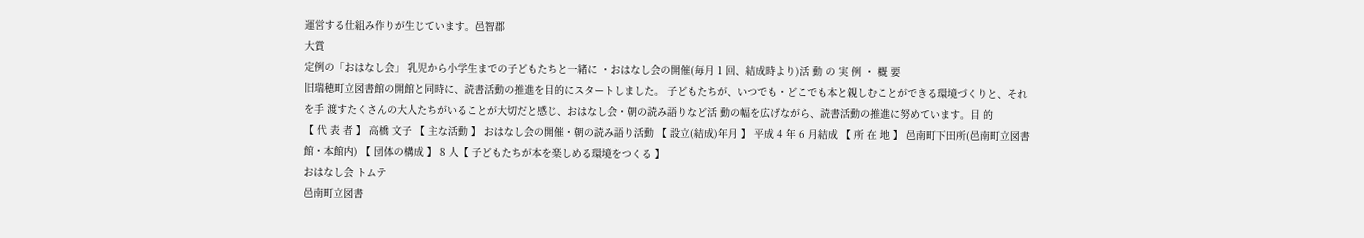運営する仕組み作りが生じています。邑智郡
大賞
定例の「おはなし会」 乳児から小学生までの子どもたちと一緒に ・おはなし会の開催(毎月 1 回、結成時より)活 動 の 実 例 ・ 概 要
旧瑞穂町立図書館の開館と同時に、読書活動の推進を目的にスタートしました。 子どもたちが、いつでも・どこでも本と親しむことができる環境づくりと、それを手 渡すたくさんの大人たちがいることが大切だと感じ、おはなし会・朝の読み語りなど活 動の幅を広げながら、読書活動の推進に努めています。目 的
【 代 表 者 】 高橋 文子 【 主な活動 】 おはなし会の開催・朝の読み語り活動 【 設立(結成)年月 】 平成 4 年 6 月結成 【 所 在 地 】 邑南町下田所(邑南町立図書館・本館内) 【 団体の構成 】 8 人【 子どもたちが本を楽しめる環境をつくる 】
おはなし会 トムテ
邑南町立図書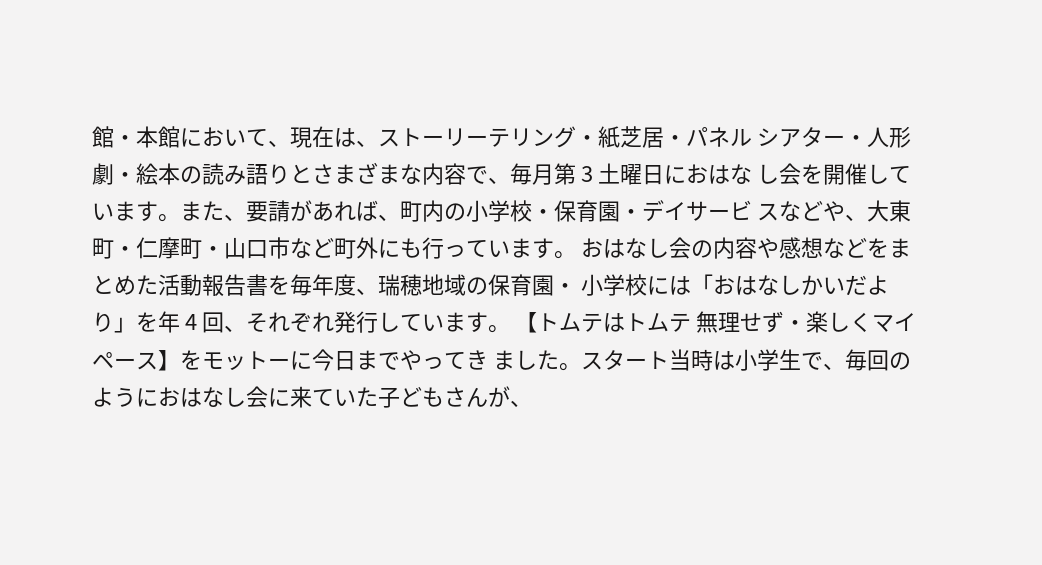館・本館において、現在は、ストーリーテリング・紙芝居・パネル シアター・人形劇・絵本の読み語りとさまざまな内容で、毎月第 3 土曜日におはな し会を開催しています。また、要請があれば、町内の小学校・保育園・デイサービ スなどや、大東町・仁摩町・山口市など町外にも行っています。 おはなし会の内容や感想などをまとめた活動報告書を毎年度、瑞穂地域の保育園・ 小学校には「おはなしかいだより」を年 4 回、それぞれ発行しています。 【トムテはトムテ 無理せず・楽しくマイペース】をモットーに今日までやってき ました。スタート当時は小学生で、毎回のようにおはなし会に来ていた子どもさんが、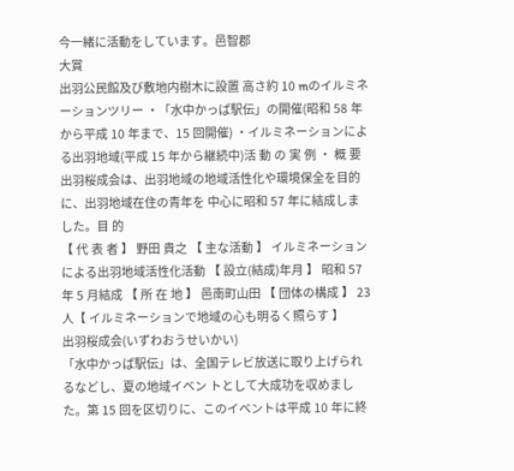今一緒に活動をしています。邑智郡
大賞
出羽公民館及び敷地内樹木に設置 高さ約 10 mのイルミネーションツリー ・「水中かっぱ駅伝」の開催(昭和 58 年から平成 10 年まで、15 回開催) ・イルミネーションによる出羽地域(平成 15 年から継続中)活 動 の 実 例 ・ 概 要
出羽桜成会は、出羽地域の地域活性化や環境保全を目的に、出羽地域在住の青年を 中心に昭和 57 年に結成しました。目 的
【 代 表 者 】 野田 貴之 【 主な活動 】 イルミネーションによる出羽地域活性化活動 【 設立(結成)年月 】 昭和 57 年 5 月結成 【 所 在 地 】 邑南町山田 【 団体の構成 】 23 人【 イルミネーションで地域の心も明るく照らす 】
出羽桜成会(いずわおうせいかい)
「水中かっぱ駅伝」は、全国テレビ放送に取り上げられるなどし、夏の地域イベン トとして大成功を収めました。第 15 回を区切りに、このイベントは平成 10 年に終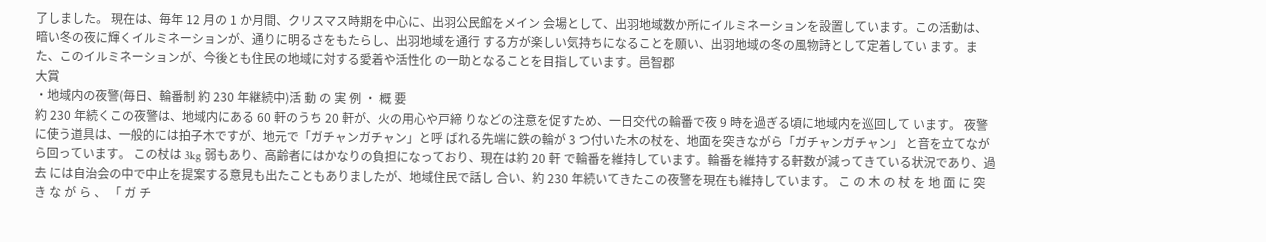了しました。 現在は、毎年 12 月の 1 か月間、クリスマス時期を中心に、出羽公民館をメイン 会場として、出羽地域数か所にイルミネーションを設置しています。この活動は、 暗い冬の夜に輝くイルミネーションが、通りに明るさをもたらし、出羽地域を通行 する方が楽しい気持ちになることを願い、出羽地域の冬の風物詩として定着してい ます。また、このイルミネーションが、今後とも住民の地域に対する愛着や活性化 の一助となることを目指しています。邑智郡
大賞
・地域内の夜警(毎日、輪番制 約 230 年継続中)活 動 の 実 例 ・ 概 要
約 230 年続くこの夜警は、地域内にある 60 軒のうち 20 軒が、火の用心や戸締 りなどの注意を促すため、一日交代の輪番で夜 9 時を過ぎる頃に地域内を巡回して います。 夜警に使う道具は、一般的には拍子木ですが、地元で「ガチャンガチャン」と呼 ばれる先端に鉄の輪が 3 つ付いた木の杖を、地面を突きながら「ガチャンガチャン」 と音を立てながら回っています。 この杖は 3kg 弱もあり、高齢者にはかなりの負担になっており、現在は約 20 軒 で輪番を維持しています。輪番を維持する軒数が減ってきている状況であり、過去 には自治会の中で中止を提案する意見も出たこともありましたが、地域住民で話し 合い、約 230 年続いてきたこの夜警を現在も維持しています。 こ の 木 の 杖 を 地 面 に 突 き な が ら 、 「 ガ チ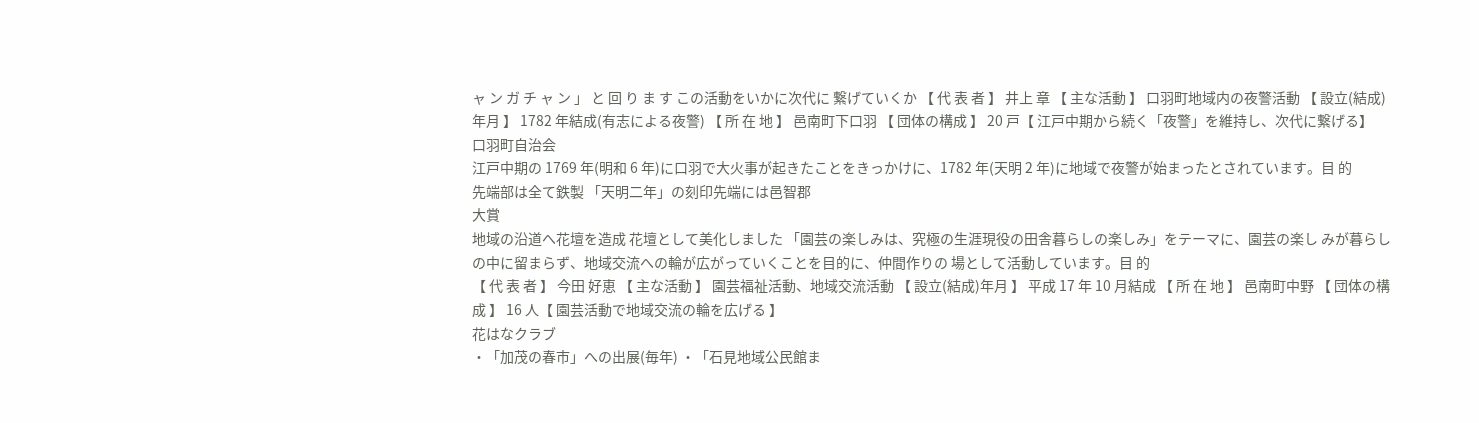ャ ン ガ チ ャ ン 」 と 回 り ま す この活動をいかに次代に 繋げていくか 【 代 表 者 】 井上 章 【 主な活動 】 口羽町地域内の夜警活動 【 設立(結成)年月 】 1782 年結成(有志による夜警) 【 所 在 地 】 邑南町下口羽 【 団体の構成 】 20 戸【 江戸中期から続く「夜警」を維持し、次代に繋げる】
口羽町自治会
江戸中期の 1769 年(明和 6 年)に口羽で大火事が起きたことをきっかけに、1782 年(天明 2 年)に地域で夜警が始まったとされています。目 的
先端部は全て鉄製 「天明二年」の刻印先端には邑智郡
大賞
地域の沿道へ花壇を造成 花壇として美化しました 「園芸の楽しみは、究極の生涯現役の田舎暮らしの楽しみ」をテーマに、園芸の楽し みが暮らしの中に留まらず、地域交流への輪が広がっていくことを目的に、仲間作りの 場として活動しています。目 的
【 代 表 者 】 今田 好恵 【 主な活動 】 園芸福祉活動、地域交流活動 【 設立(結成)年月 】 平成 17 年 10 月結成 【 所 在 地 】 邑南町中野 【 団体の構成 】 16 人【 園芸活動で地域交流の輪を広げる 】
花はなクラブ
・「加茂の春市」への出展(毎年) ・「石見地域公民館ま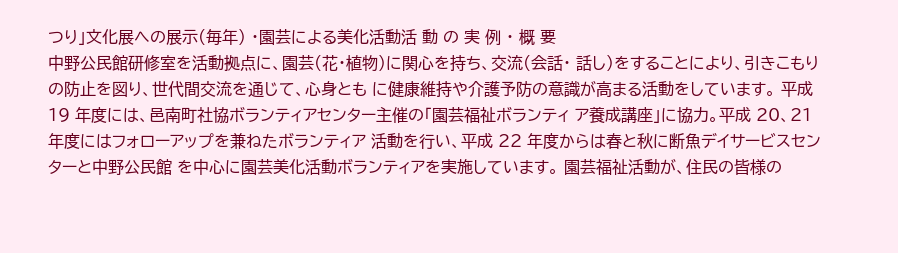つり」文化展への展示(毎年) ・園芸による美化活動活 動 の 実 例 ・ 概 要
中野公民館研修室を活動拠点に、園芸(花・植物)に関心を持ち、交流(会話・ 話し)をすることにより、引きこもりの防止を図り、世代間交流を通じて、心身とも に健康維持や介護予防の意識が高まる活動をしています。 平成 19 年度には、邑南町社協ボランティアセンター主催の「園芸福祉ボランティ ア養成講座」に協力。平成 20、21 年度にはフォローアップを兼ねたボランティア 活動を行い、平成 22 年度からは春と秋に断魚デイサービスセンターと中野公民館 を中心に園芸美化活動ボランティアを実施しています。 園芸福祉活動が、住民の皆様の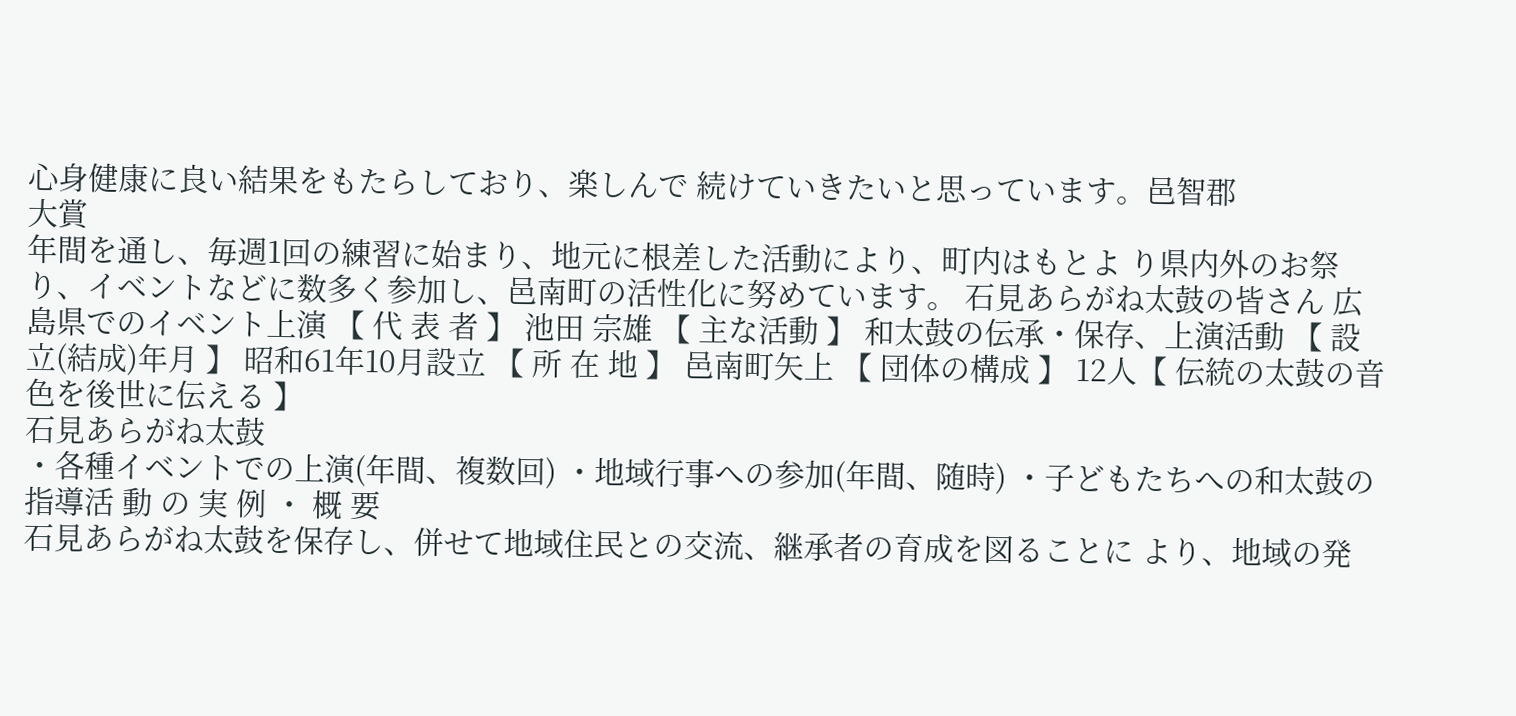心身健康に良い結果をもたらしており、楽しんで 続けていきたいと思っています。邑智郡
大賞
年間を通し、毎週1回の練習に始まり、地元に根差した活動により、町内はもとよ り県内外のお祭り、イベントなどに数多く参加し、邑南町の活性化に努めています。 石見あらがね太鼓の皆さん 広島県でのイベント上演 【 代 表 者 】 池田 宗雄 【 主な活動 】 和太鼓の伝承・保存、上演活動 【 設立(結成)年月 】 昭和61年10月設立 【 所 在 地 】 邑南町矢上 【 団体の構成 】 12人【 伝統の太鼓の音色を後世に伝える 】
石見あらがね太鼓
・各種イベントでの上演(年間、複数回) ・地域行事への参加(年間、随時) ・子どもたちへの和太鼓の指導活 動 の 実 例 ・ 概 要
石見あらがね太鼓を保存し、併せて地域住民との交流、継承者の育成を図ることに より、地域の発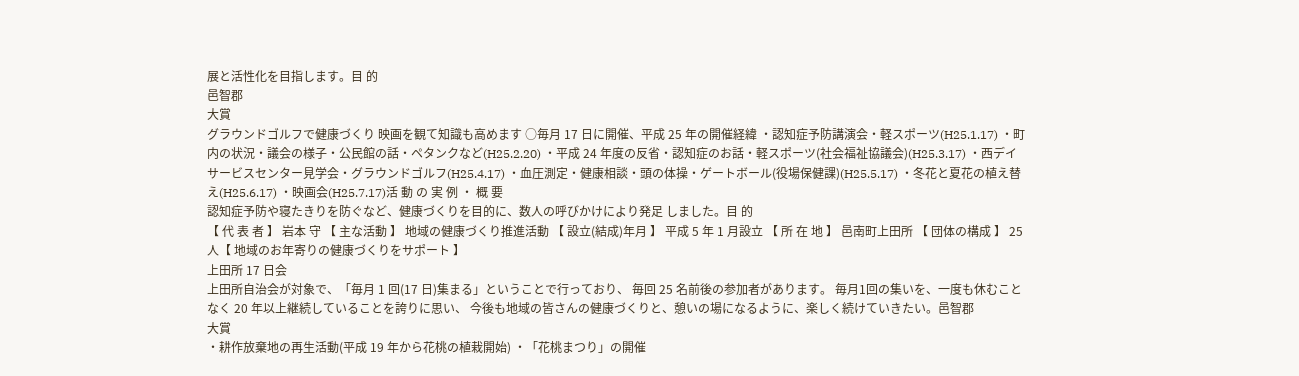展と活性化を目指します。目 的
邑智郡
大賞
グラウンドゴルフで健康づくり 映画を観て知識も高めます ○毎月 17 日に開催、平成 25 年の開催経緯 ・認知症予防講演会・軽スポーツ(H25.1.17) ・町内の状況・議会の様子・公民館の話・ペタンクなど(H25.2.20) ・平成 24 年度の反省・認知症のお話・軽スポーツ(社会福祉協議会)(H25.3.17) ・西デイサービスセンター見学会・グラウンドゴルフ(H25.4.17) ・血圧測定・健康相談・頭の体操・ゲートボール(役場保健課)(H25.5.17) ・冬花と夏花の植え替え(H25.6.17) ・映画会(H25.7.17)活 動 の 実 例 ・ 概 要
認知症予防や寝たきりを防ぐなど、健康づくりを目的に、数人の呼びかけにより発足 しました。目 的
【 代 表 者 】 岩本 守 【 主な活動 】 地域の健康づくり推進活動 【 設立(結成)年月 】 平成 5 年 1 月設立 【 所 在 地 】 邑南町上田所 【 団体の構成 】 25 人【 地域のお年寄りの健康づくりをサポート 】
上田所 17 日会
上田所自治会が対象で、「毎月 1 回(17 日)集まる」ということで行っており、 毎回 25 名前後の参加者があります。 毎月1回の集いを、一度も休むことなく 20 年以上継続していることを誇りに思い、 今後も地域の皆さんの健康づくりと、憩いの場になるように、楽しく続けていきたい。邑智郡
大賞
・耕作放棄地の再生活動(平成 19 年から花桃の植栽開始) ・「花桃まつり」の開催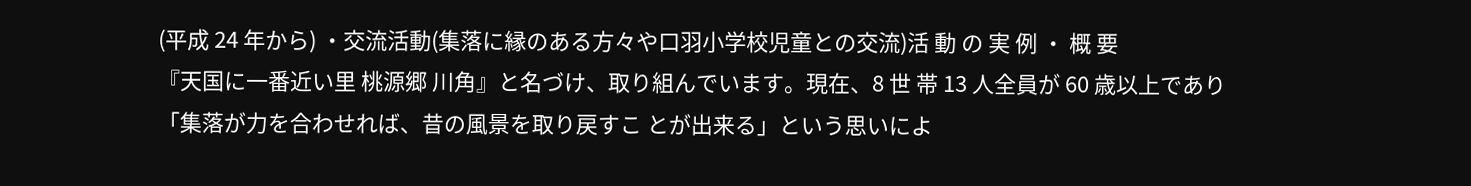(平成 24 年から) ・交流活動(集落に縁のある方々や口羽小学校児童との交流)活 動 の 実 例 ・ 概 要
『天国に一番近い里 桃源郷 川角』と名づけ、取り組んでいます。現在、8 世 帯 13 人全員が 60 歳以上であり「集落が力を合わせれば、昔の風景を取り戻すこ とが出来る」という思いによ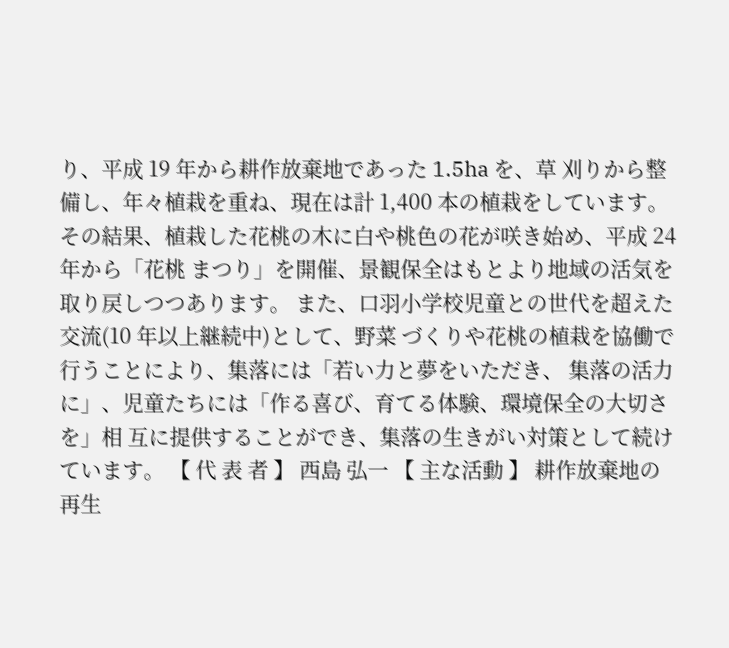り、平成 19 年から耕作放棄地であった 1.5ha を、草 刈りから整備し、年々植栽を重ね、現在は計 1,400 本の植栽をしています。 その結果、植栽した花桃の木に白や桃色の花が咲き始め、平成 24 年から「花桃 まつり」を開催、景観保全はもとより地域の活気を取り戻しつつあります。 また、口羽小学校児童との世代を超えた交流(10 年以上継続中)として、野菜 づくりや花桃の植栽を協働で行うことにより、集落には「若い力と夢をいただき、 集落の活力に」、児童たちには「作る喜び、育てる体験、環境保全の大切さを」相 互に提供することができ、集落の生きがい対策として続けています。 【 代 表 者 】 西島 弘一 【 主な活動 】 耕作放棄地の再生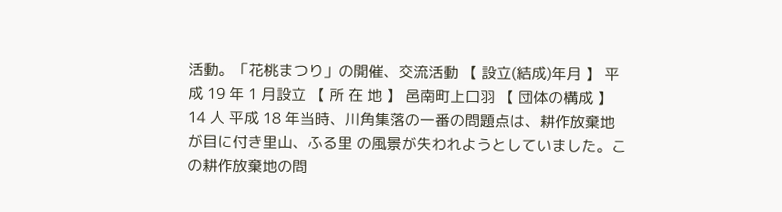活動。「花桃まつり」の開催、交流活動 【 設立(結成)年月 】 平成 19 年 1 月設立 【 所 在 地 】 邑南町上口羽 【 団体の構成 】 14 人 平成 18 年当時、川角集落の一番の問題点は、耕作放棄地が目に付き里山、ふる里 の風景が失われようとしていました。この耕作放棄地の問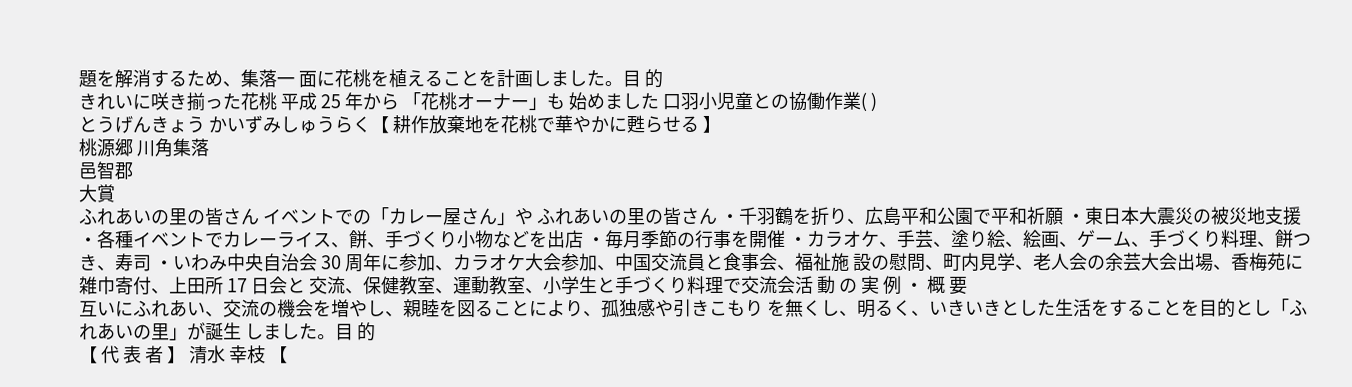題を解消するため、集落一 面に花桃を植えることを計画しました。目 的
きれいに咲き揃った花桃 平成 25 年から 「花桃オーナー」も 始めました 口羽小児童との協働作業( )
とうげんきょう かいずみしゅうらく【 耕作放棄地を花桃で華やかに甦らせる 】
桃源郷 川角集落
邑智郡
大賞
ふれあいの里の皆さん イベントでの「カレー屋さん」や ふれあいの里の皆さん ・千羽鶴を折り、広島平和公園で平和祈願 ・東日本大震災の被災地支援 ・各種イベントでカレーライス、餅、手づくり小物などを出店 ・毎月季節の行事を開催 ・カラオケ、手芸、塗り絵、絵画、ゲーム、手づくり料理、餅つき、寿司 ・いわみ中央自治会 30 周年に参加、カラオケ大会参加、中国交流員と食事会、福祉施 設の慰問、町内見学、老人会の余芸大会出場、香梅苑に雑巾寄付、上田所 17 日会と 交流、保健教室、運動教室、小学生と手づくり料理で交流会活 動 の 実 例 ・ 概 要
互いにふれあい、交流の機会を増やし、親睦を図ることにより、孤独感や引きこもり を無くし、明るく、いきいきとした生活をすることを目的とし「ふれあいの里」が誕生 しました。目 的
【 代 表 者 】 清水 幸枝 【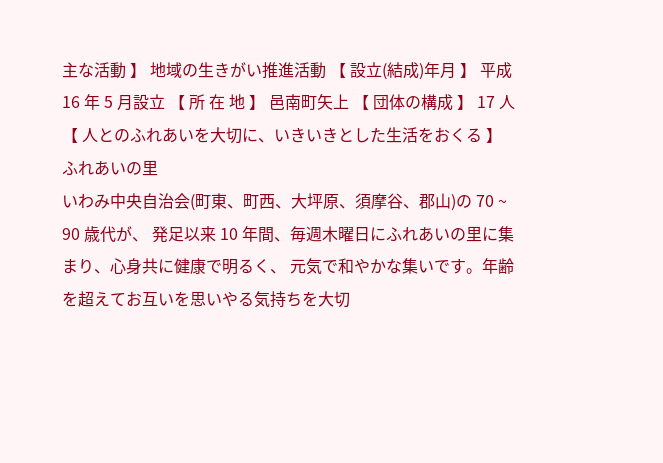主な活動 】 地域の生きがい推進活動 【 設立(結成)年月 】 平成 16 年 5 月設立 【 所 在 地 】 邑南町矢上 【 団体の構成 】 17 人【 人とのふれあいを大切に、いきいきとした生活をおくる 】
ふれあいの里
いわみ中央自治会(町東、町西、大坪原、須摩谷、郡山)の 70 ~ 90 歳代が、 発足以来 10 年間、毎週木曜日にふれあいの里に集まり、心身共に健康で明るく、 元気で和やかな集いです。年齢を超えてお互いを思いやる気持ちを大切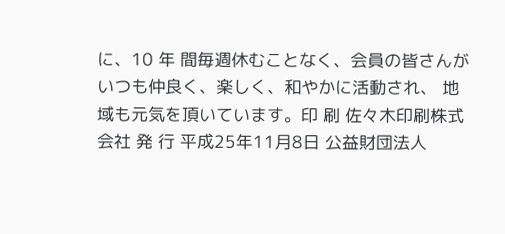に、10 年 間毎週休むことなく、会員の皆さんがいつも仲良く、楽しく、和やかに活動され、 地域も元気を頂いています。印 刷 佐々木印刷株式会社 発 行 平成25年11月8日 公益財団法人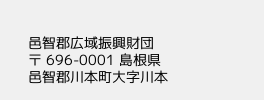邑智郡広域振興財団 〒 696-0001 島根県邑智郡川本町大字川本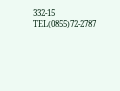332-15 TEL(0855)72-2787